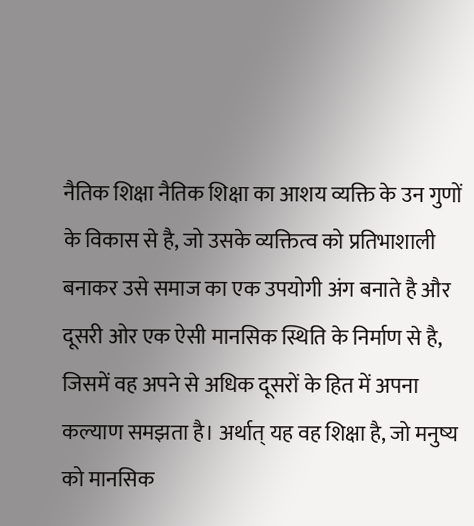नैतिक शिक्षा नैतिक शिक्षा का आशय व्यक्ति के उन गुणों के विकास से है, जो उसके व्यक्तित्व को प्रतिभाशाली बनाकर उसे समाज का एक उपयोगी अंग बनाते है और दूसरी ओर एक ऐसी मानसिक स्थिति के निर्माण से है, जिसमें वह अपने से अधिक दूसरों के हित में अपना कल्याण समझता है। अर्थात् यह वह शिक्षा है, जो मनुष्य को मानसिक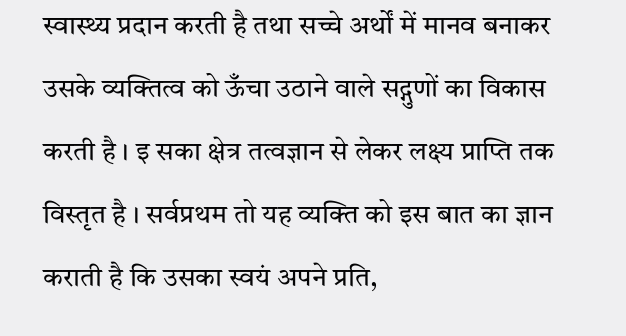स्वास्थ्य प्रदान करती है तथा सच्चे अर्थों में मानव बनाकर उसके व्यक्तित्व को ऊँचा उठाने वाले सद्गुणों का विकास करती है । इ सका क्षेत्र तत्वज्ञान से लेकर लक्ष्य प्राप्ति तक विस्तृत है । सर्वप्रथम तो यह व्यक्ति को इस बात का ज्ञान कराती है कि उसका स्वयं अपने प्रति,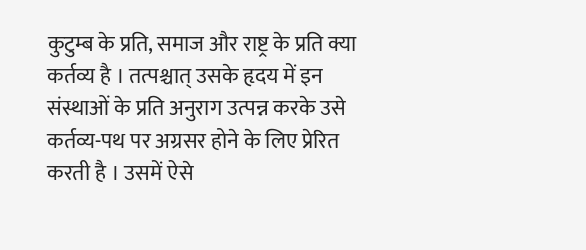कुटुम्ब के प्रति, समाज और राष्ट्र के प्रति क्या कर्तव्य है । तत्पश्चात् उसके हृदय में इन संस्थाओं के प्रति अनुराग उत्पन्न करके उसे कर्तव्य-पथ पर अग्रसर होने के लिए प्रेरित करती है । उसमें ऐसे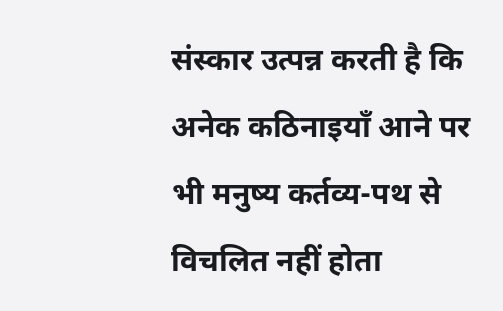संस्कार उत्पन्न करती है कि अनेक कठिनाइयाँ आने पर भी मनुष्य कर्तव्य-पथ से विचलित नहीं होता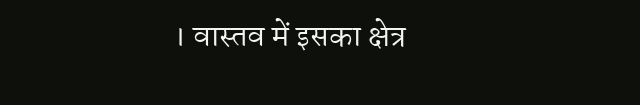। वास्तव में इसका क्षेत्र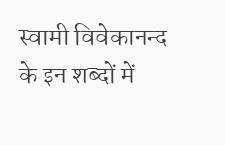स्वामी विवेकानन्द के इन शब्दों में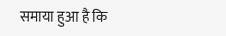समाया हुआ है कि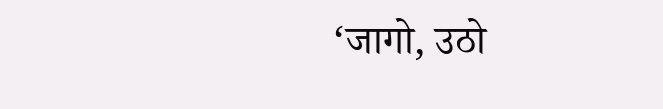‘जागो, उठो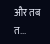और तब त...